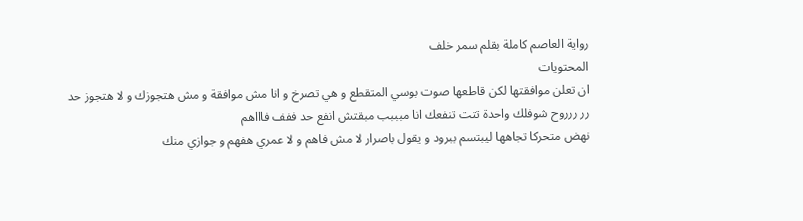رواية العاصم كاملة بقلم سمر خلف
المحتويات
ان تعلن موافقتها لكن قاطعها صوت بوسي المتقطع و هي تصرخ و انا مش موافقة و مش هتجوزك و لا هتجوز حد رر ررروح شوفلك واحدة تتت تنفعك انا مبببب مبقتش انفع حد ففف فاااهم
نهض متحركا تجاهها ليبتسم ببرود و يقول باصرار لا مش فاهم و لا عمري هفهم و جوازي منك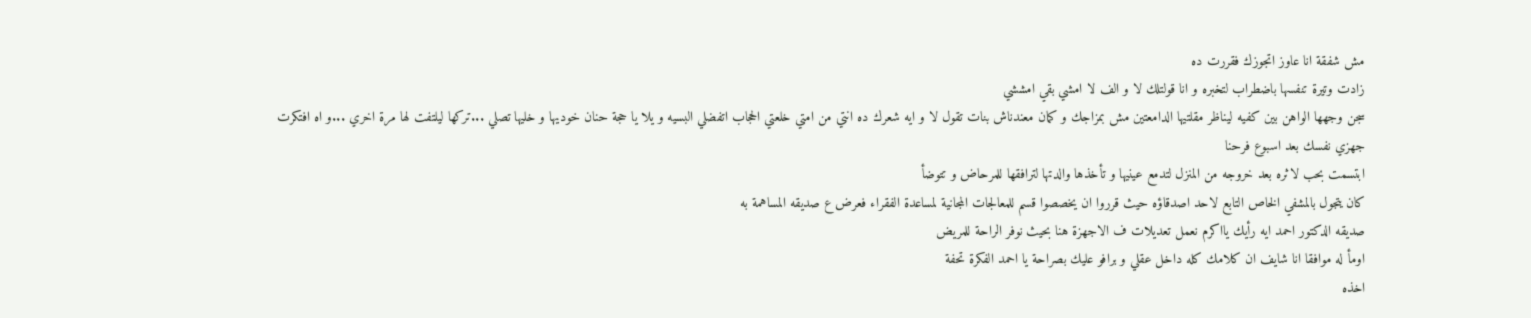مش شفقة انا عاوز اتجوزك فقررت ده
زادت وتيرة تنفسها باضطراب لتخبره و انا قولتلك لا و الف لا امشي بقي امششي
سجن وجهها الواهن بين كفيه ليناظر مقلتيها الدامعتين مش بمزاجك و كمان معندناش بنات تقول لا و ايه شعرك ده انتي من امتي خلعتي الحجاب اتفضلي البسيه و يلا يا حجة حنان خوديها و خليها تصلي ...تركها ليلتفت لها مرة اخري ...و اه افتكرت جهزي نفسك بعد اسبوع فرحنا
ابتسمت بحب لاثره بعد خروجه من المنزل لتدمع عينيها و تأخذها والدتها لترافقها للمرحاض و تتوضأ
كان يتجول بالمشفي الخاص التابع لاحد اصدقاؤه حيث قرروا ان يخصصوا قسم للمعالجات المجانية لمساعدة الفقراء فعرض ع صديقه المساهمة به
صديقه الدكتور احمد ايه رأيك يااكرم نعمل تعديلات ف الاجهزة هنا بحيث نوفر الراحة للمريض
اومأ له موافقا انا شايف ان كلامك كله داخل عقلي و برافو عليك بصراحة يا احمد الفكرة تحفة
اخذه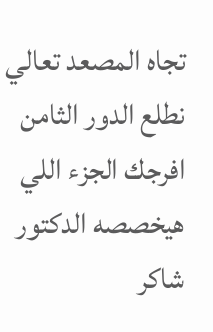تجاه المصعد تعالي نطلع الدور الثامن افرجك الجزء اللي هيخصصه الدكتور شاكر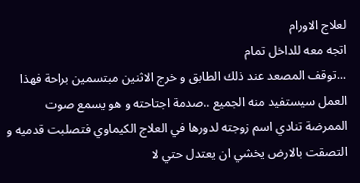لعلاج الاورام
اتجه معه للداخل تمام
...توقف المصعد عند ذلك الطابق و خرج الاثنين مبتسمين براحة فهذا العمل سيستفيد منه الجميع ..صدمة اجتاحته و هو يسمع صوت الممرضة تنادي اسم زوجته لدورها في العلاج الكيماوي فتصلبت قدميه و التصقت بالارض يخشي ان يعتدل حتي لا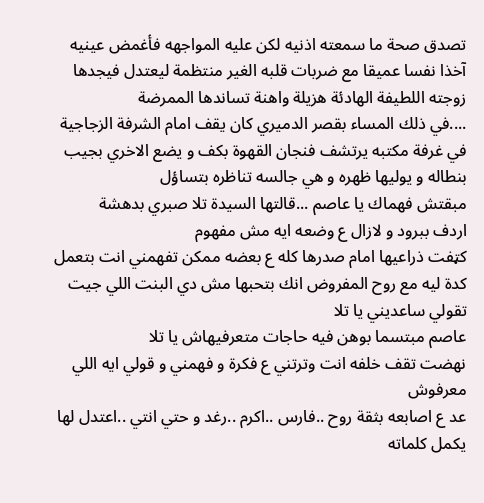تصدق صحة ما سمعته اذنيه لكن عليه المواجهه فأغمض عينيه آخذا نفسا عميقا مع ضربات قلبه الغير منتظمة ليعتدل فيجدها زوجته اللطيفة الهادئة هزيلة واهنة تساندها الممرضة
....في ذلك المساء بقصر الدميري كان يقف امام الشرفة الزجاجية في غرفة مكتبه يرتشف فنجان القهوة بكف و يضع الاخري بجيب بنطاله و يوليها ظهره و هي جالسه تناظره بتساؤل
مبقتش فهماك يا عاصم ...قالتها السيدة تلا صبري بدهشة
اردف ببرود و لازال ع وضعه ايه مش مفهوم
كټفت ذراعيها امام صدرها كله ع بعضه ممكن تفهمني انت بتعمل كدة ليه مع روح المفروض انك بتحبها مش دي البنت اللي جيت تقولي ساعديني يا تلا
عاصم مبتسما بوهن فيه حاجات متعرفيهاش يا تلا
نهضت تقف خلفه انت وترتني ع فكرة و فهمني و قولي ايه اللي معرفوش
عد ع اصابعه بثقة روح ..فارس ..اكرم ..رغد و حتي انتي ..اعتدل لها يكمل كلماته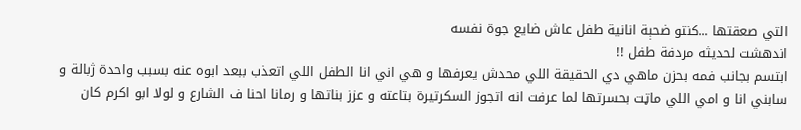التي صعقتها ...كنتو ضحېة انانية طفل عاش ضايع جوة نفسه
اندهشت لحديثه مردفة طفل !!
ابتسم بجانب فمه بحزن ماهي دي الحقيقة اللي محدش يعرفها و هي اني انا الطفل اللي اتعذب ببعد ابوه عنه بسبب واحدة ژبالة و سابني انا و امي اللي ماټت بحسرتها لما عرفت انه اتجوز السكرتيرة بتاعته و عزز بناتها و رمانا احنا ف الشارع و لولا ابو اكرم كان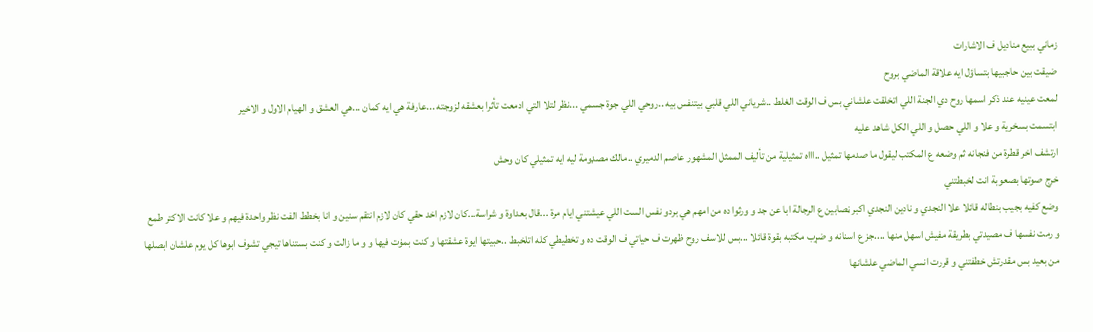زماني ببيع مناديل ف الاشارات
ضيقت بين حاجبيها بتساؤل ايه علاقة الماضي بروح
لمعت عينيه عند ذكر اسمها روح دي الجنة اللي اتخلقت علشاني بس ف الوقت الغلط ..شرياني اللي قلبي بيتنفس بيه ..روحي اللي جوة جسمي ...نظر لتلا التي ادمعت تأثرا بعشقه لزوجته ...عارفة هي ايه كمان ...هي العشق و الهيام الاول و الاخير
ابتسمت بسخرية و علا و اللي حصل و اللي الكل شاهد عليه
ارتشف اخر قطرة من فنجانه ثم وضعه ع المكتب ليقول ما صدمها تمثيل ..اااه تمثيلية من تأليف الممثل المشهور عاصم الدميري ..مالك مصډومة ليه ايه تمثيلي كان وحش
خرج صوتها بصعوبة انت لخبطتني
وضع كفيه بجيب بنطاله قائلا علا النجدي و نادين النجدي اكبر ڼصابين ع الرجالة ابا عن جد و ورثوا ده من امهم هي بردو نفس الست اللي عيشتني ايام مرة ...قال بعداوة و شراسة...كان لازم اخد حقي كان لازم انتقم سنين و انا بخطط الفت نظر واحدة فيهم و علا كانت الاكتر طمع و رمت نفسها ف مصيدتي بطريقة مفيش اسهل منها ....جز ع اسنانه و ضړب مكتبه بقوة قائلا ...بس للاسف روح ظهرت ف حياتي ف الوقت ده و تخطيطي كله اتلخبط ..حبيتها ايوة عشقتها و كنت بمۏت فيها و و ما زالت و كنت بستناها تيجي تشوف ابوها كل يوم علشان ابصلها من بعيد بس مقدرتش خطفتني و قررت انسي الماضي علشانها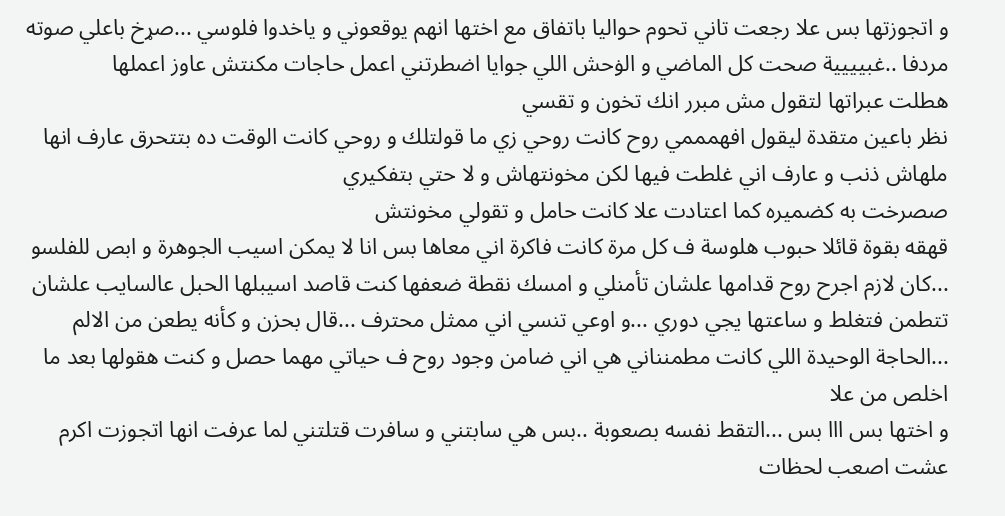و اتجوزتها بس علا رجعت تاني تحوم حواليا باتفاق مع اختها انهم يوقعوني و ياخدوا فلوسي ...صړخ باعلي صوته مردفا ..غبيييية صحت كل الماضي و الۏحش اللي جوايا اضطرتني اعمل حاجات مكنتش عاوز اعملها
هطلت عبراتها لتقول مش مبرر انك تخون و تقسي
نظر باعين متقدة ليقول افهمممي روح كانت روحي زي ما قولتلك و روحي كانت الوقت ده بتتحرق عارف انها ملهاش ذنب و عارف اني غلطت فيها لكن مخونتهاش و لا حتي بتفكيري
صصرخت به كضميره كما اعتادت علا كانت حامل و تقولي مخونتش
قهقه بقوة قائلا حبوب هلوسة ف كل مرة كانت فاكرة اني معاها بس انا لا يمكن اسيب الجوهرة و ابص للفلسو ...كان لازم اجرح روح قدامها علشان تأمنلي و امسك نقطة ضعفها كنت قاصد اسيبلها الحبل عالسايب علشان تتطمن فتغلط و ساعتها يجي دوري ...و اوعي تنسي اني ممثل محترف ...قال بحزن و كأنه يطعن من الالم ...الحاجة الوحيدة اللي كانت مطمنناني هي اني ضامن وجود روح ف حياتي مهما حصل و كنت هقولها بعد ما اخلص من علا
و اختها بس ااا بس ...التقط نفسه بصعوبة ..بس هي سابتني و سافرت قتلتني لما عرفت انها اتجوزت اكرم عشت اصعب لحظات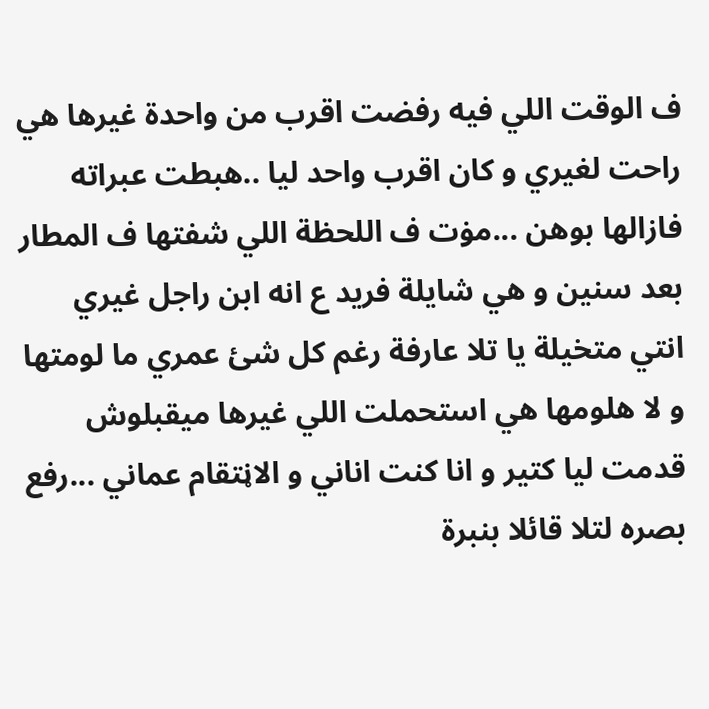ف الوقت اللي فيه رفضت اقرب من واحدة غيرها هي راحت لغيري و كان اقرب واحد ليا ..هبطت عبراته فازالها بوهن ...مۏت ف اللحظة اللي شفتها ف المطار بعد سنين و هي شايلة فريد ع انه ابن راجل غيري انتي متخيلة يا تلا عارفة رغم كل شئ عمري ما لومتها و لا هلومها هي استحملت اللي غيرها ميقبلوش قدمت ليا كتير و انا كنت اناني و الاڼتقام عماني ...رفع بصره لتلا قائلا بنبرة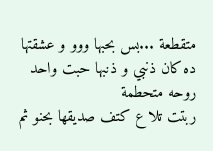متقطعة ...بس بحبها ووو و عشقتها ده كان ذنبي و ذنبها حبت واحد روحه متحطمة
ربتت تلا ع كتف صديقها بحنو ثم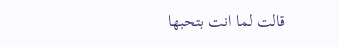قالت لما انت بتحبها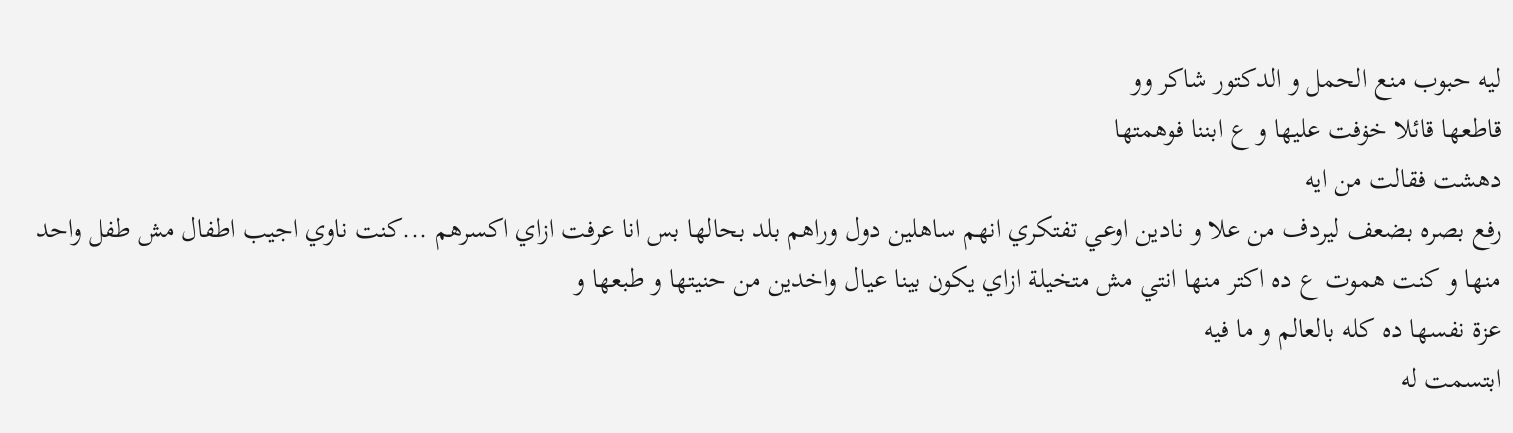ليه حبوب منع الحمل و الدكتور شاكر وو
قاطعها قائلا خۏفت عليها و ع ابننا فوهمتها
دهشت فقالت من ايه
رفع بصره بضعف ليردف من علا و نادين اوعي تفتكري انهم ساهلين دول وراهم بلد بحالها بس انا عرفت ازاي اكسرهم ...كنت ناوي اجيب اطفال مش طفل واحد منها و كنت ھموت ع ده اكتر منها انتي مش متخيلة ازاي يكون بينا عيال واخدين من حنيتها و طبعها و
عزة نفسها ده كله بالعالم و ما فيه
ابتسمت له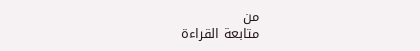من
متابعة القراءة